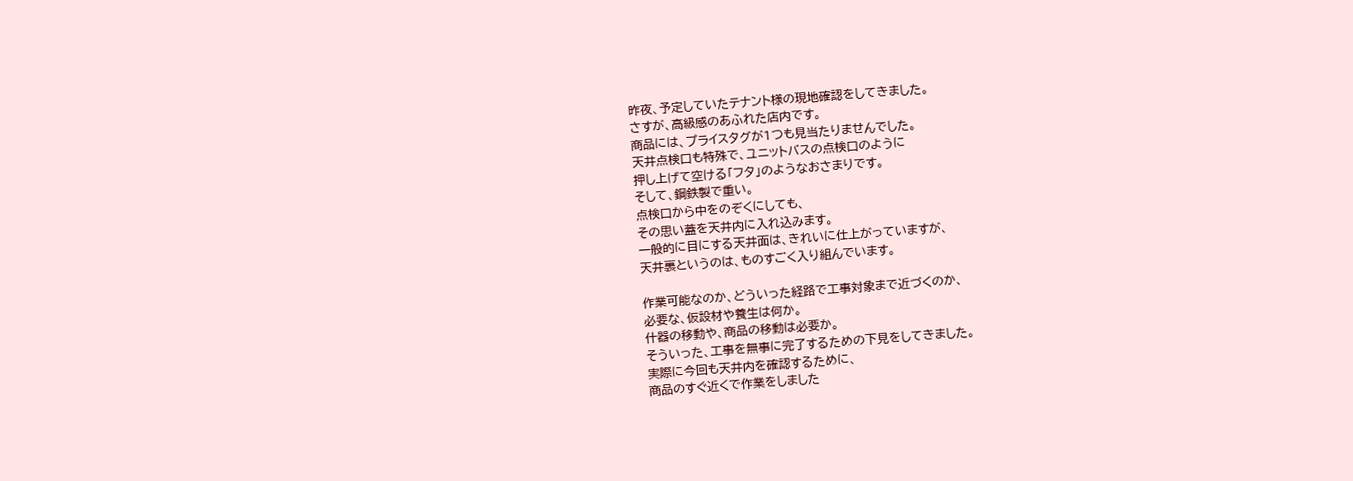昨夜、予定していたテナント様の現地確認をしてきました。
さすが、高級感のあふれた店内です。
商品には、プライスタグが1つも見当たりませんでした。
天井点検口も特殊で、ユニットバスの点検口のように
押し上げて空ける「フタ」のようなおさまりです。
そして、鋼鉄製で重い。
点検口から中をのぞくにしても、
その思い蓋を天井内に入れ込みます。
一般的に目にする天井面は、きれいに仕上がっていますが、
天井裏というのは、ものすごく入り組んでいます。

作業可能なのか、どういった経路で工事対象まで近づくのか、
必要な、仮設材や養生は何か。
什器の移動や、商品の移動は必要か。
そういった、工事を無事に完了するための下見をしてきました。
実際に今回も天井内を確認するために、
商品のすぐ近くで作業をしました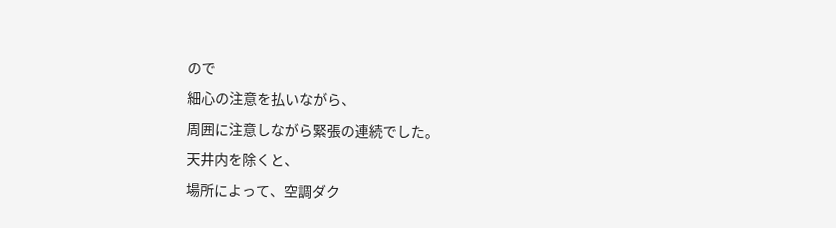ので
細心の注意を払いながら、
周囲に注意しながら緊張の連続でした。
天井内を除くと、
場所によって、空調ダク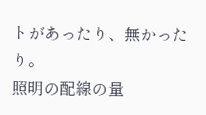トがあったり、無かったり。
照明の配線の量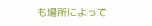も場所によって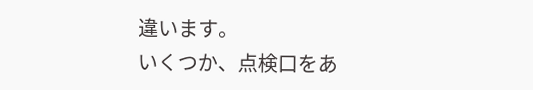違います。
いくつか、点検口をあ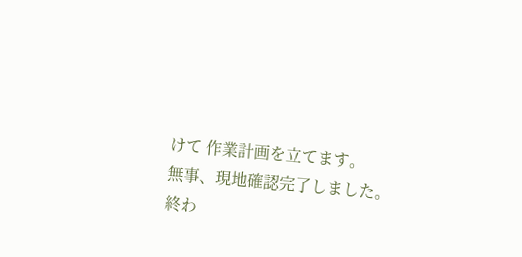けて 作業計画を立てます。
無事、現地確認完了しました。
終わ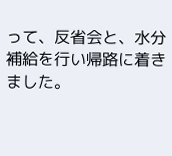って、反省会と、水分補給を行い帰路に着きました。